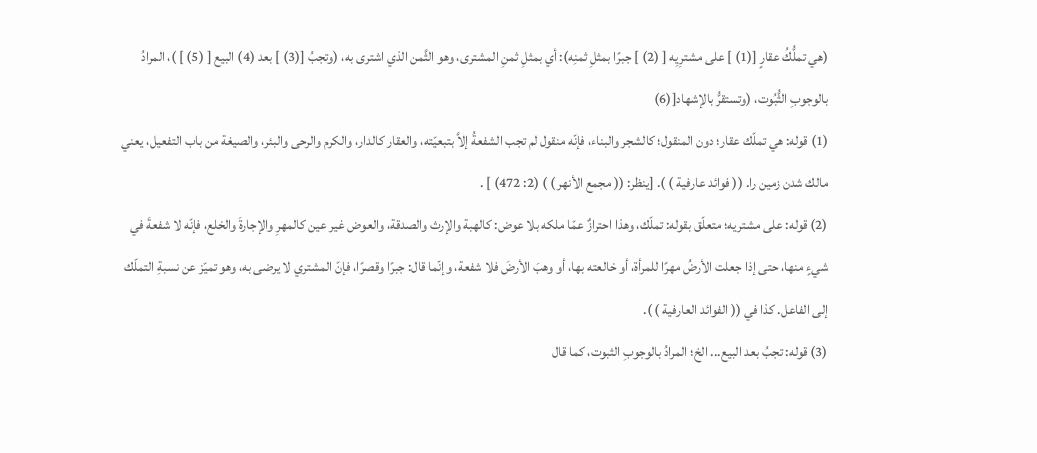(هي تملُّكُ عقارٍ [(1) ] على مشترِيِه [ (2) ] جبرًا بمثلِ ثمنِه): أي بمثلِ ثمنِ المشترى، وهو الثَّمن الذي اشترى به، (وتجبُ [(3) ] بعد (4) البيع [ (5) ] )، المرادُ بالوجوبِ الثُّبُوت، (وتستقرُّ بالإشهاد[(6)
(1) قوله: هي تملّك عقار؛ دون المنقول؛ كالشجر والبناء، فإنّه منقول لم تجب الشفعةُ إلاَّ بتبعيّته، والعقار كالدار، والكرم والرحى والبئر، والصيغة من باب التفعيل، يعني مالك شدن زمين را. (( فوائد عارفية ) ). [ينظر: (( مجمع الأنهر ) ) (2: 472) ] .
(2) قوله: على مشتريه؛ متعلّق بقوله: تملّك، وهذا احترازٌ عمّا ملكه بلا عوض: كالهبة والإرث والصدقة، والعوض غير عين كالمهرِ والإجارةَ والخلع، فإنّه لا شفعةَ في شيءٍ منها، حتى إذا جعلت الأرضُ مهرًا للمرأة، أو خالعته بها، أو وهبَ الأرضَ فلا شفعة، وإنّما قال: جبرًا وقصرًا، فإنّ المشتري لا يرضى به، وهو تميّز عن نسبةِ التملّك إلى الفاعل. كذا في (( الفوائد العارفية ) ).
(3) قوله: تجبُ بعد البيع... الخ؛ المرادُ بالوجوبِ الثبوت، كما قال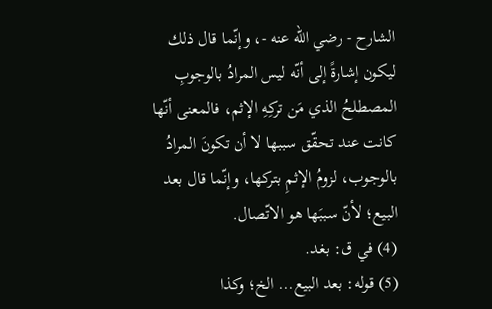الشارح - رضي الله عنه -، وإنّما قال ذلك ليكون إشارةً إلى أنّه ليس المرادُ بالوجوبِ المصطلحُ الذي مَن تركِهِ الإثم، فالمعنى أنّها كانت عند تحقّق سببها لا أن تكونَ المرادُ بالوجوب، لزومُ الإثمِ بتركها، وإنّما قال بعد البيع؛ لأنّ سببَها هو الاتّصال.
(4) في ق: بغد.
(5) قوله: بعد البيع... الخ؛ وكذا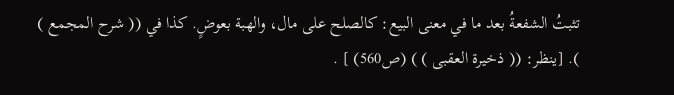تثبتُ الشفعةُ بعد ما في معنى البيع: كالصلح على مال، والهبة بعوضٍ. كذا في (( شرح المجمع ) ). [ينظر: (( ذخيرة العقبى ) ) (ص560) ] .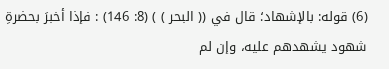(6) قوله: بالإشهاد؛ قال في (( البحر ) ) (8: 146) : فإذا أخبرَ بحضرةِ شهود يشهدهم عليه، وإن لم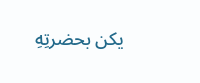يكن بحضرتِهِ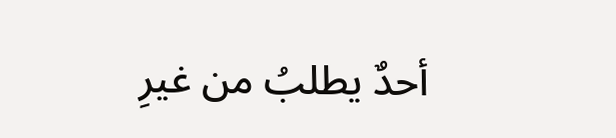أحدٌ يطلبُ من غيرِ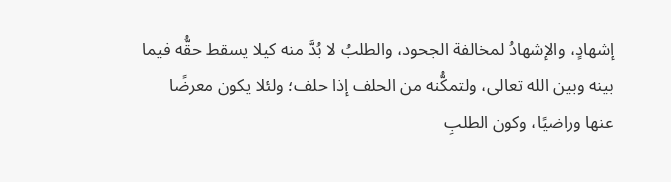إشهادٍ، والإشهادُ لمخالفة الجحود، والطلبُ لا بُدَّ منه كيلا يسقط حقُّه فيما بينه وبين الله تعالى، ولتمكُّنه من الحلف إذا حلف؛ ولئلا يكون معرضًا عنها وراضيًا، وكون الطلبِ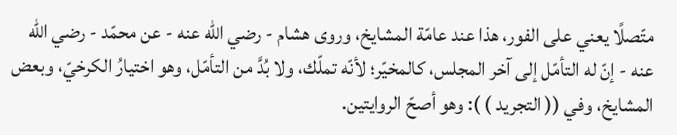متّصلًا يعني على الفور، هذا عند عامّة المشايخ، وروى هشام - رضي الله عنه - عن محمّد - رضي الله عنه - إنّ له التأمّل إلى آخر المجلس، كالمخيّر؛ لأنّه تملّك، ولا بُدَّ من التأمّل، وهو اختيارُ الكرخيّ، وبعض المشايخ، وفي (( التجريد ) ): وهو أصحّ الروايتين.